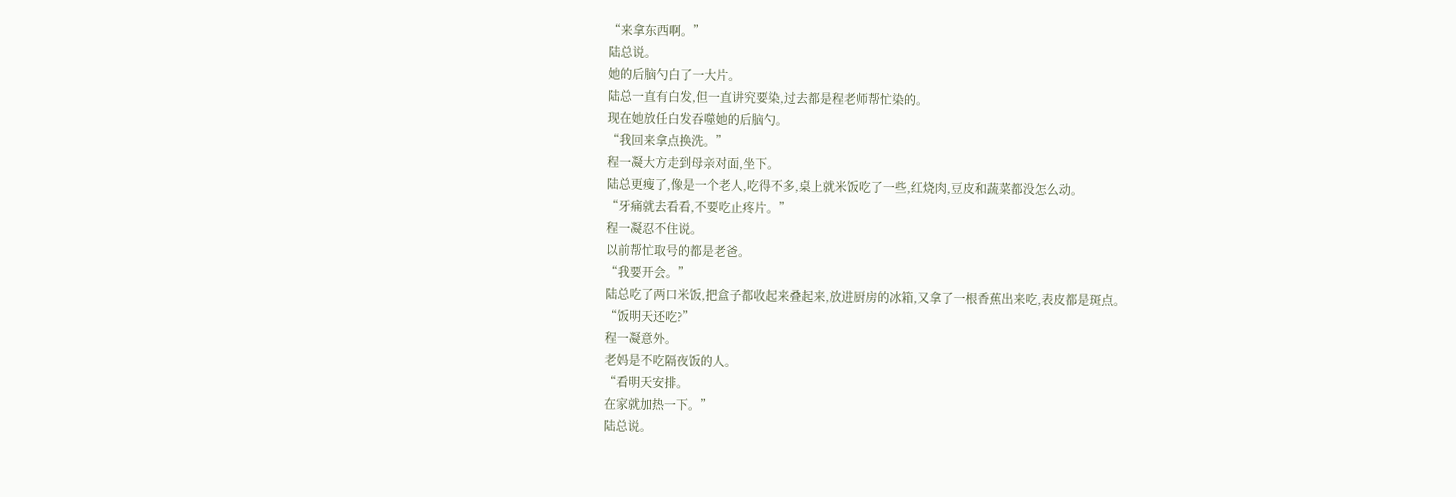“来拿东西啊。”
陆总说。
她的后脑勺白了一大片。
陆总一直有白发,但一直讲究要染,过去都是程老师帮忙染的。
现在她放任白发吞噬她的后脑勺。
“我回来拿点换洗。”
程一凝大方走到母亲对面,坐下。
陆总更瘦了,像是一个老人,吃得不多,桌上就米饭吃了一些,红烧肉,豆皮和蔬菜都没怎么动。
“牙痛就去看看,不要吃止疼片。”
程一凝忍不住说。
以前帮忙取号的都是老爸。
“我要开会。”
陆总吃了两口米饭,把盒子都收起来叠起来,放进厨房的冰箱,又拿了一根香蕉出来吃,表皮都是斑点。
“饭明天还吃?”
程一凝意外。
老妈是不吃隔夜饭的人。
“看明天安排。
在家就加热一下。”
陆总说。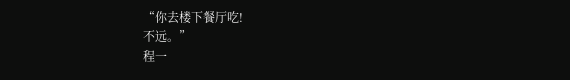“你去楼下餐厅吃!
不远。”
程一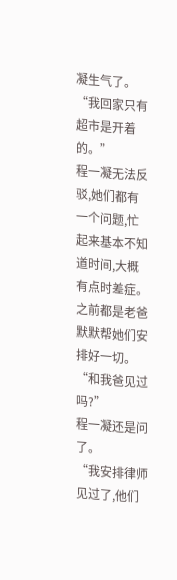凝生气了。
“我回家只有超市是开着的。”
程一凝无法反驳,她们都有一个问题,忙起来基本不知道时间,大概有点时差症。
之前都是老爸默默帮她们安排好一切。
“和我爸见过吗?”
程一凝还是问了。
“我安排律师见过了,他们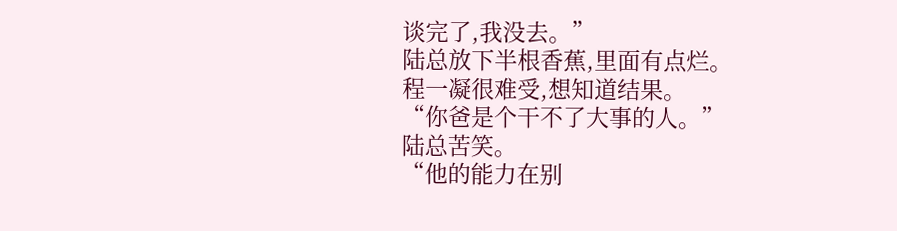谈完了,我没去。”
陆总放下半根香蕉,里面有点烂。
程一凝很难受,想知道结果。
“你爸是个干不了大事的人。”
陆总苦笑。
“他的能力在别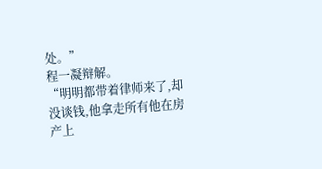处。”
程一凝辩解。
“明明都带着律师来了,却没谈钱,他拿走所有他在房产上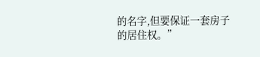的名字,但要保证一套房子的居住权。”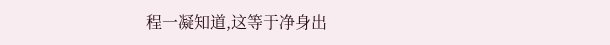程一凝知道,这等于净身出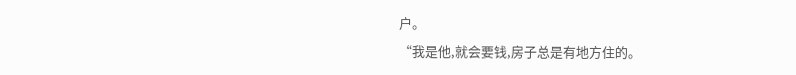户。
“我是他,就会要钱,房子总是有地方住的。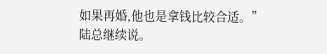如果再婚,他也是拿钱比较合适。”
陆总继续说。